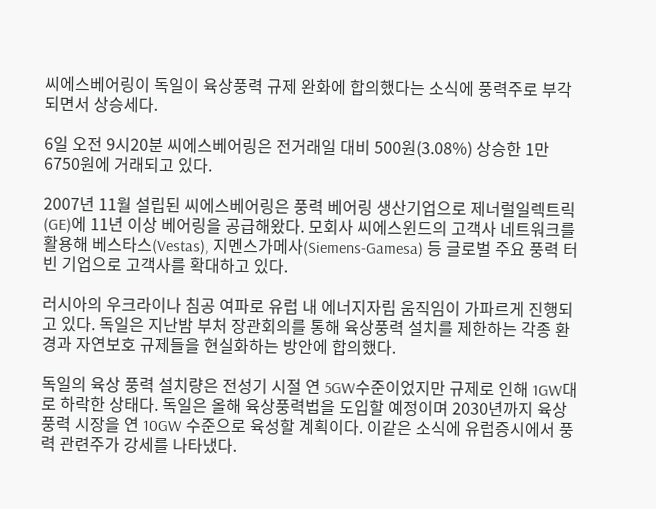씨에스베어링이 독일이 육상풍력 규제 완화에 합의했다는 소식에 풍력주로 부각되면서 상승세다.

6일 오전 9시20분 씨에스베어링은 전거래일 대비 500원(3.08%) 상승한 1만6750원에 거래되고 있다.

2007년 11월 설립된 씨에스베어링은 풍력 베어링 생산기업으로 제너럴일렉트릭(GE)에 11년 이상 베어링을 공급해왔다. 모회사 씨에스윈드의 고객사 네트워크를 활용해 베스타스(Vestas), 지멘스가메사(Siemens-Gamesa) 등 글로벌 주요 풍력 터빈 기업으로 고객사를 확대하고 있다.

러시아의 우크라이나 침공 여파로 유럽 내 에너지자립 움직임이 가파르게 진행되고 있다. 독일은 지난밤 부처 장관회의를 통해 육상풍력 설치를 제한하는 각종 환경과 자연보호 규제들을 현실화하는 방안에 합의했다.

독일의 육상 풍력 설치량은 전성기 시절 연 5GW수준이었지만 규제로 인해 1GW대로 하락한 상태다. 독일은 올해 육상풍력법을 도입할 예정이며 2030년까지 육상풍력 시장을 연 10GW 수준으로 육성할 계획이다. 이같은 소식에 유럽증시에서 풍력 관련주가 강세를 나타냈다.